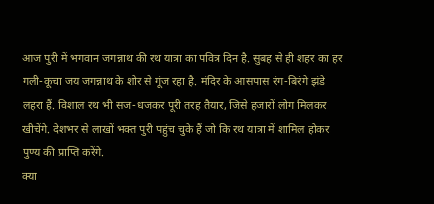आज पुरी में भगवान जगन्नाथ की रथ यात्रा का पवित्र दिन है. सुबह से ही शहर का हर गली-कूचा जय जगन्नाथ के शोर से गूंज रहा है. मंदिर के आसपास रंग-बिरंगे झंडे लहरा हैं. विशाल रथ भी सज-धजकर पूरी तरह तैयार, जिसे हजारों लोग मिलकर खीचेंगे. देशभर से लाखों भक्त पुरी पहुंच चुके हैं जो कि रथ यात्रा में शामिल होकर पुण्य की प्राप्ति करेंगे.
क्या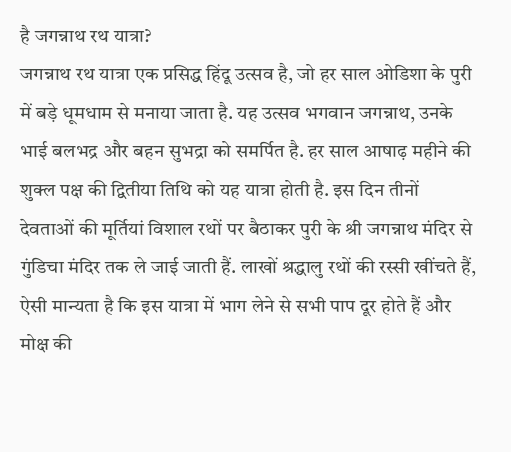है जगन्नाथ रथ यात्रा?
जगन्नाथ रथ यात्रा एक प्रसिद्ध हिंदू उत्सव है, जो हर साल ओडिशा के पुरी में बड़े धूमधाम से मनाया जाता है. यह उत्सव भगवान जगन्नाथ, उनके भाई बलभद्र और बहन सुभद्रा को समर्पित है. हर साल आषाढ़ महीने की शुक्ल पक्ष की द्वितीया तिथि को यह यात्रा होती है. इस दिन तीनों देवताओं की मूर्तियां विशाल रथों पर बैठाकर पुरी के श्री जगन्नाथ मंदिर से गुंडिचा मंदिर तक ले जाई जाती हैं. लाखों श्रद्धालु रथों की रस्सी खींचते हैं, ऐसी मान्यता है कि इस यात्रा में भाग लेने से सभी पाप दूर होते हैं और मोक्ष की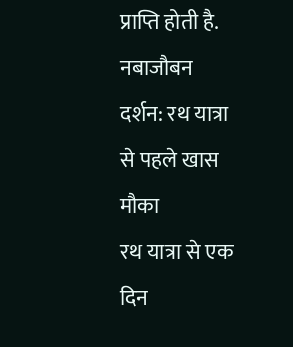प्राप्ति होती है.
नबाजौबन दर्शन: रथ यात्रा से पहले खास मौका
रथ यात्रा से एक दिन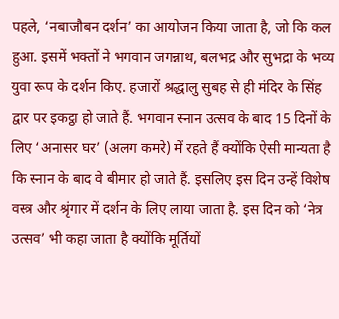पहले, ‘नबाजौबन दर्शन’ का आयोजन किया जाता है, जो कि कल हुआ. इसमें भक्तों ने भगवान जगन्नाथ, बलभद्र और सुभद्रा के भव्य युवा रूप के दर्शन किए. हजारों श्रद्धालु सुबह से ही मंदिर के सिंह द्वार पर इकट्ठा हो जाते हैं. भगवान स्नान उत्सव के बाद 15 दिनों के लिए ‘अनासर घर’ (अलग कमरे) में रहते हैं क्योंकि ऐसी मान्यता है कि स्नान के बाद वे बीमार हो जाते हैं. इसलिए इस दिन उन्हें विशेष वस्त्र और श्रृंगार में दर्शन के लिए लाया जाता है. इस दिन को ‘नेत्र उत्सव’ भी कहा जाता है क्योंकि मूर्तियों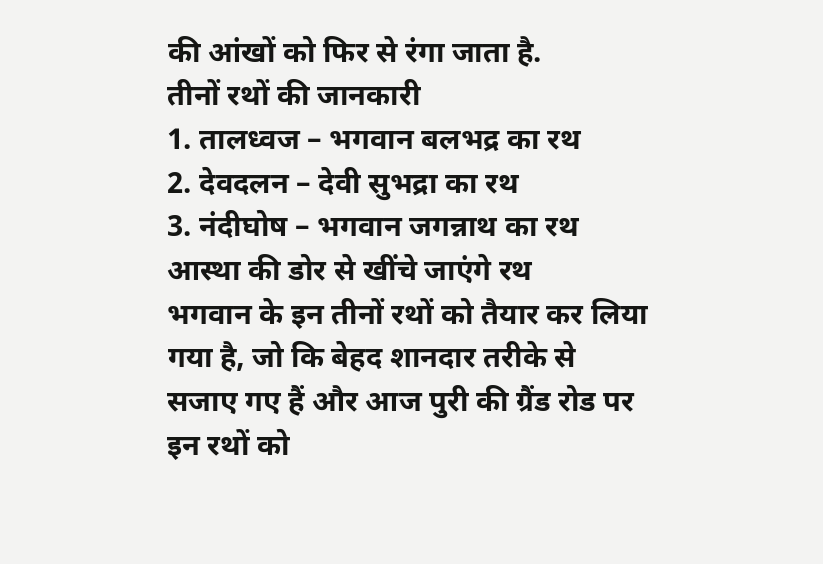की आंखों को फिर से रंगा जाता है.
तीनों रथों की जानकारी
1. तालध्वज – भगवान बलभद्र का रथ
2. देवदलन – देवी सुभद्रा का रथ
3. नंदीघोष – भगवान जगन्नाथ का रथ
आस्था की डोर से खींचे जाएंगे रथ
भगवान के इन तीनों रथों को तैयार कर लिया गया है, जो कि बेहद शानदार तरीके से सजाए गए हैं और आज पुरी की ग्रैंड रोड पर इन रथों को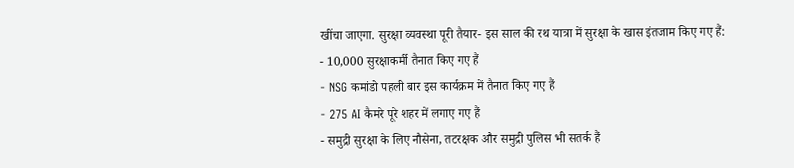खींचा जाएगा. सुरक्षा व्यवस्था पूरी तैयार- इस साल की रथ यात्रा में सुरक्षा के खास इंतजाम किए गए हैं:
- 10,000 सुरक्षाकर्मी तैनात किए गए हैं
- NSG कमांडो पहली बार इस कार्यक्रम में तैनात किए गए हैं
- 275 AI कैमरे पूरे शहर में लगाए गए हैं
- समुद्री सुरक्षा के लिए नौसेना, तटरक्षक और समुद्री पुलिस भी सतर्क हैं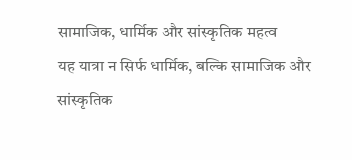सामाजिक, धार्मिक और सांस्कृतिक महत्व
यह यात्रा न सिर्फ धार्मिक, बल्कि सामाजिक और सांस्कृतिक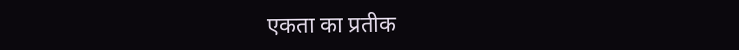एकता का प्रतीक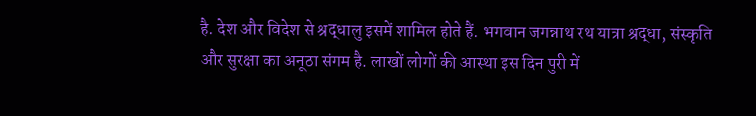है. देश और विदेश से श्रद्धालु इसमें शामिल होते हैं. भगवान जगन्नाथ रथ यात्रा श्रद्धा, संस्कृति और सुरक्षा का अनूठा संगम है. लाखों लोगों की आस्था इस दिन पुरी में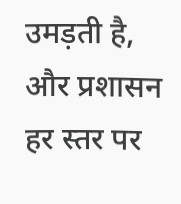उमड़ती है, और प्रशासन हर स्तर पर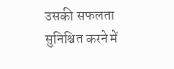उसकी सफलता सुनिश्चित करने में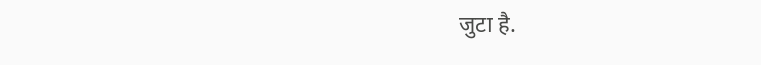जुटा है.